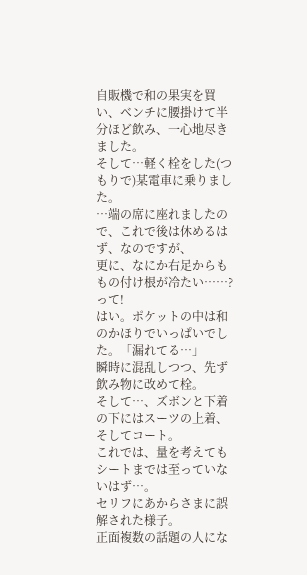自販機で和の果実を買い、ベンチに腰掛けて半分ほど飲み、一心地尽きました。
そして…軽く栓をした(つもりで)某電車に乗りました。
…端の席に座れましたので、これで後は休めるはず、なのですが、
更に、なにか右足からももの付け根が冷たい……?って!
はい。ポケットの中は和のかほりでいっぱいでした。「漏れてる…」
瞬時に混乱しつつ、先ず飲み物に改めて栓。
そして…、ズボンと下着の下にはスーツの上着、そしてコート。
これでは、量を考えてもシートまでは至っていないはず…。
セリフにあからさまに誤解された様子。
正面複数の話題の人にな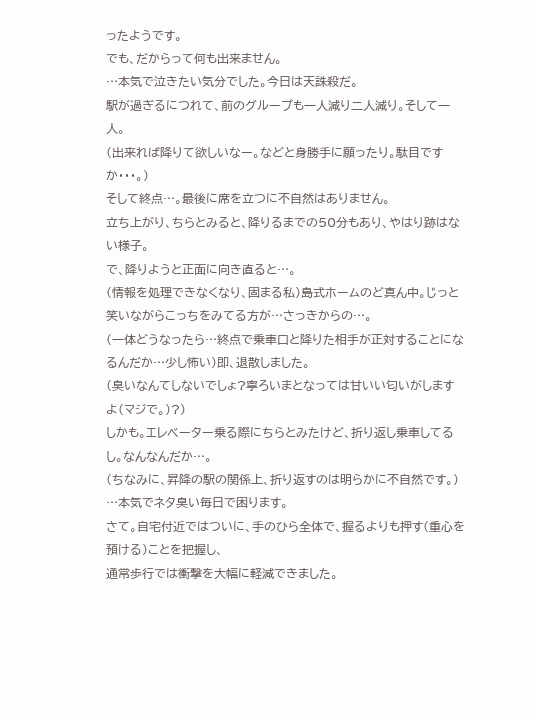ったようです。
でも、だからって何も出来ません。
…本気で泣きたい気分でした。今日は天誅殺だ。
駅が過ぎるにつれて、前のグループも一人減り二人減り。そして一人。
(出来れば降りて欲しいなー。などと身勝手に願ったり。駄目ですか・・・。)
そして終点…。最後に席を立つに不自然はありません。
立ち上がり、ちらとみると、降りるまでの50分もあり、やはり跡はない様子。
で、降りようと正面に向き直ると…。
(情報を処理できなくなり、固まる私)島式ホームのど真ん中。じっと笑いながらこっちをみてる方が…さっきからの…。
(一体どうなったら…終点で乗車口と降りた相手が正対することになるんだか…少し怖い)即、退散しました。
(臭いなんてしないでしょ?寧ろいまとなっては甘いい匂いがしますよ(マジで。)?)
しかも。エレベーター乗る際にちらとみたけど、折り返し乗車してるし。なんなんだか…。
(ちなみに、昇降の駅の関係上、折り返すのは明らかに不自然です。)
…本気でネタ臭い毎日で困ります。
さて。自宅付近ではついに、手のひら全体で、握るよりも押す(重心を預ける)ことを把握し、
通常歩行では衝撃を大幅に軽減できました。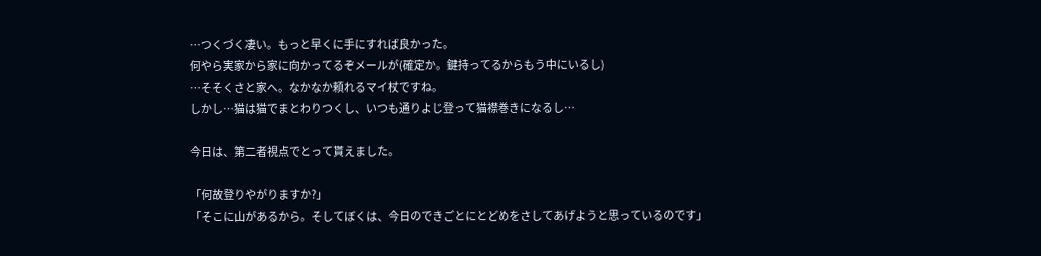…つくづく凄い。もっと早くに手にすれば良かった。
何やら実家から家に向かってるぞメールが(確定か。鍵持ってるからもう中にいるし)
…そそくさと家へ。なかなか頼れるマイ杖ですね。
しかし…猫は猫でまとわりつくし、いつも通りよじ登って猫襟巻きになるし…

今日は、第二者視点でとって貰えました。

「何故登りやがりますか?」
「そこに山があるから。そしてぼくは、今日のできごとにとどめをさしてあげようと思っているのです」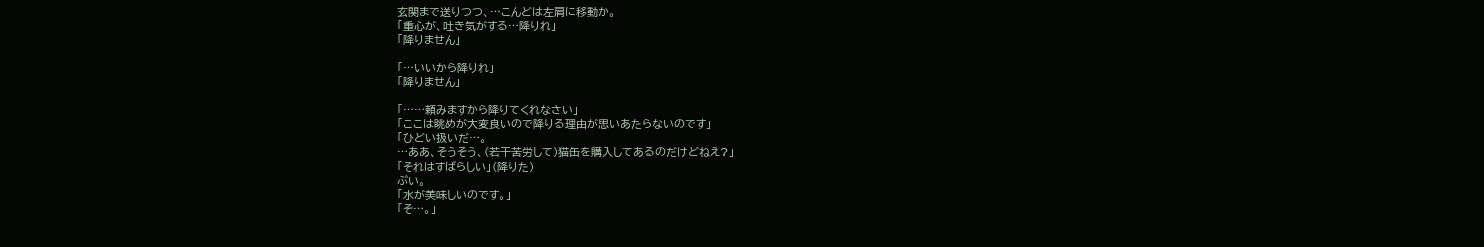玄関まで送りつつ、…こんどは左肩に移動か。
「重心が、吐き気がする…降りれ」
「降りません」

「…いいから降りれ」
「降りません」

「……頼みますから降りてくれなさい」
「ここは眺めが大変良いので降りる理由が思いあたらないのです」
「ひどい扱いだ…。
…ああ、そうそう、(若干苦労して)猫缶を購入してあるのだけどねえ?」
「それはすばらしい」(降りた)
ぷい。
「水が美味しいのです。」
「そ…。」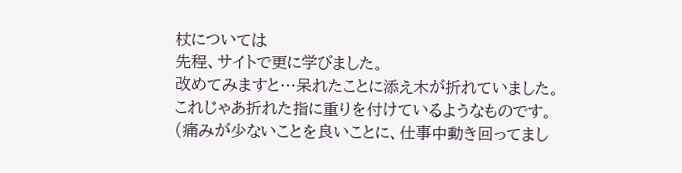杖については
先程、サイトで更に学びました。
改めてみますと…呆れたことに添え木が折れていました。
これじゃあ折れた指に重りを付けているようなものです。
(痛みが少ないことを良いことに、仕事中動き回ってまし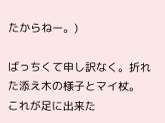たからねー。)

ばっちくて申し訳なく。折れた添え木の様子とマイ杖。
これが足に出来た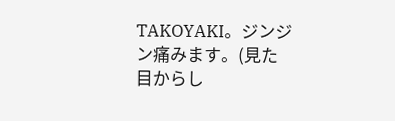TAKOYAKI。ジンジン痛みます。(見た目からし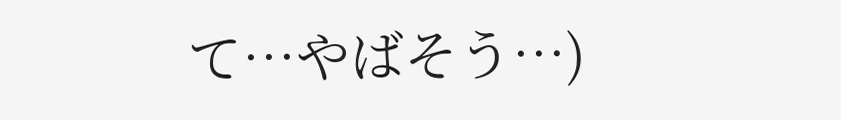て…やばそう…)